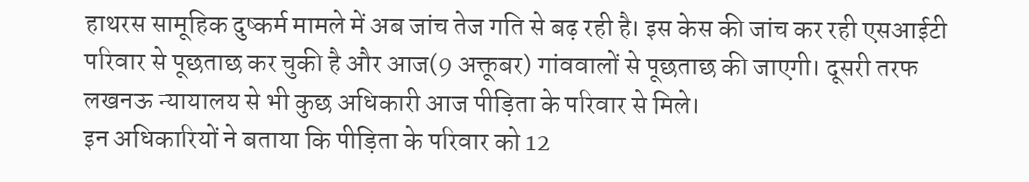हाथरस सामूहिक दुष्कर्म मामले में अब जांच तेज गति से बढ़ रही है। इस केस की जांच कर रही एसआईटी परिवार से पूछताछ कर चुकी है और आज(9 अक्तूबर) गांववालों से पूछताछ की जाएगी। दूसरी तरफ लखनऊ न्यायालय से भी कुछ अधिकारी आज पीड़िता के परिवार से मिले।
इन अधिकारियों ने बताया कि पीड़िता के परिवार को 12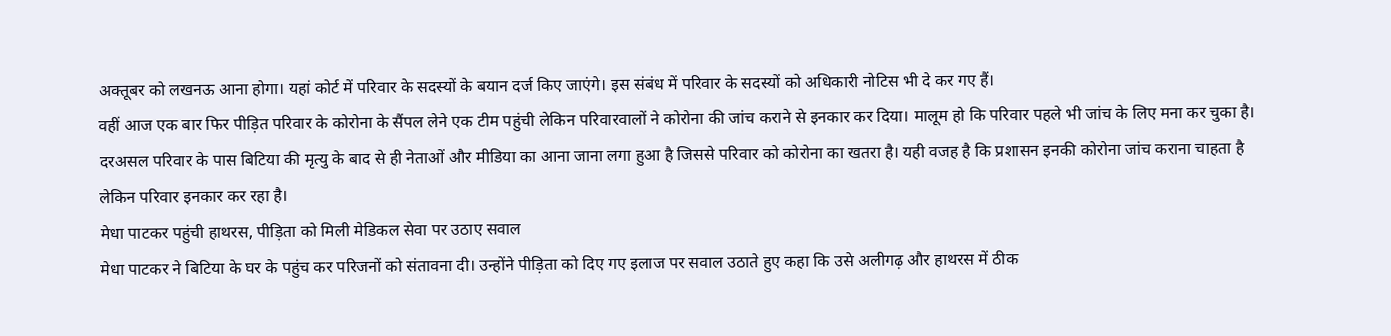अक्तूबर को लखनऊ आना होगा। यहां कोर्ट में परिवार के सदस्यों के बयान दर्ज किए जाएंगे। इस संबंध में परिवार के सदस्यों को अधिकारी नोटिस भी दे कर गए हैं।
वहीं आज एक बार फिर पीड़ित परिवार के कोरोना के सैंपल लेने एक टीम पहुंची लेकिन परिवारवालों ने कोरोना की जांच कराने से इनकार कर दिया। मालूम हो कि परिवार पहले भी जांच के लिए मना कर चुका है। दरअसल परिवार के पास बिटिया की मृत्यु के बाद से ही नेताओं और मीडिया का आना जाना लगा हुआ है जिससे परिवार को कोरोना का खतरा है। यही वजह है कि प्रशासन इनकी कोरोना जांच कराना चाहता है लेकिन परिवार इनकार कर रहा है।
मेधा पाटकर पहुंची हाथरस, पीड़िता को मिली मेडिकल सेवा पर उठाए सवाल
मेधा पाटकर ने बिटिया के घर के पहुंच कर परिजनों को संतावना दी। उन्होंने पीड़िता को दिए गए इलाज पर सवाल उठाते हुए कहा कि उसे अलीगढ़ और हाथरस में ठीक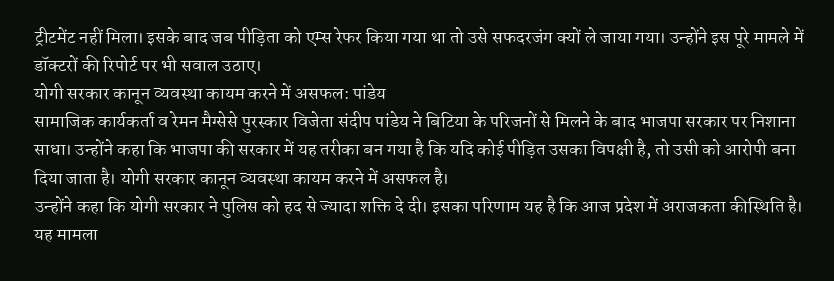ट्रीटमेंट नहीं मिला। इसके बाद जब पीड़िता को एम्स रेफर किया गया था तो उसे सफदरजंग क्यों ले जाया गया। उन्होंने इस पूरे मामले में डॉक्टरों की रिपोर्ट पर भी सवाल उठाए।
योगी सरकार कानून व्यवस्था कायम करने में असफल: पांडेय
सामाजिक कार्यकर्ता व रेमन मैग्सेसे पुरस्कार विजेता संदीप पांडेय ने बिटिया के परिजनों से मिलने के बाद भाजपा सरकार पर निशाना साधा। उन्होंने कहा कि भाजपा की सरकार में यह तरीका बन गया है कि यदि कोई पीड़ित उसका विपक्षी है, तो उसी को आरोपी बना दिया जाता है। योगी सरकार कानून व्यवस्था कायम करने में असफल है।
उन्होंने कहा कि योगी सरकार ने पुलिस को हद से ज्यादा शक्ति दे दी। इसका परिणाम यह है कि आज प्रदेश में अराजकता कीस्थिति है। यह मामला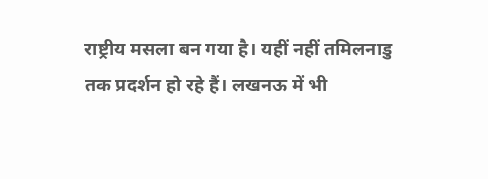राष्ट्रीय मसला बन गया है। यहीं नहीं तमिलनाडु तक प्रदर्शन हो रहे हैं। लखनऊ में भी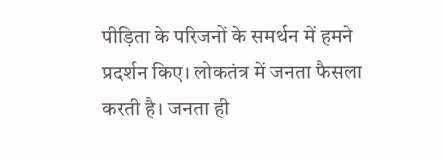पीड़िता के परिजनों के समर्थन में हमने प्रदर्शन किए। लोकतंत्र में जनता फैसला करती है। जनता ही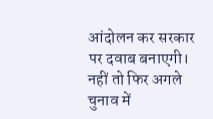आंदोलन कर सरकार पर दवाब बनाएगी। नहीं तो फिर अगले चुनाव में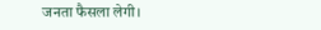जनता फैसला लेगी।